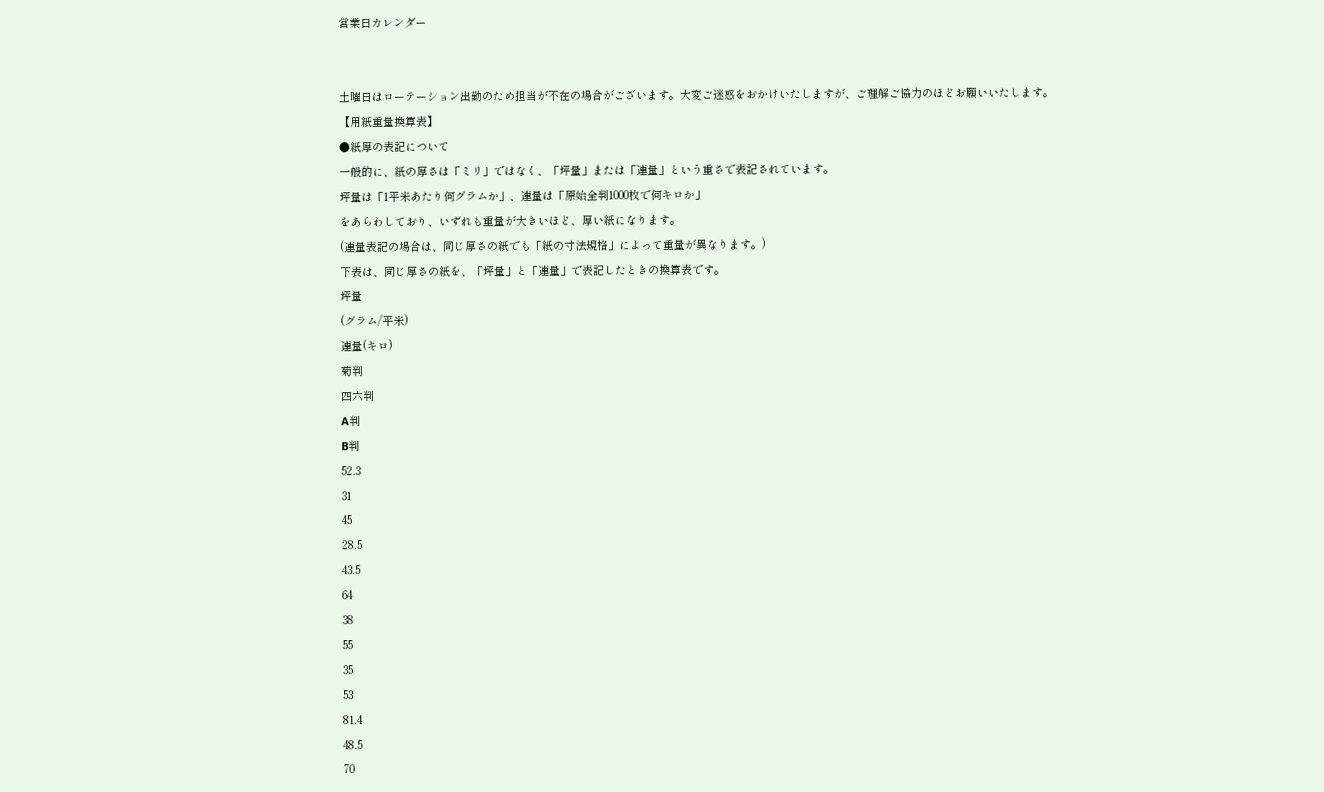営業日カレンダー


土曜日はローテーション出勤のため担当が不在の場合がございます。大変ご迷惑をおかけいたしますが、ご理解ご協力のほどお願いいたします。
【用紙重量換算表】
●紙厚の表記について
一般的に、紙の厚さは「ミリ」ではなく、「坪量」または「連量」という重さで表記されています。
坪量は「1平米あたり何グラムか」、連量は「原始全判1000枚で何キロか」
をあらわしており、いずれも重量が大きいほど、厚い紙になります。
(連量表記の場合は、同じ厚さの紙でも「紙の寸法規格」によって重量が異なります。)
下表は、同じ厚さの紙を、「坪量」と「連量」で表記したときの換算表です。
坪量
(グラム/平米)
連量(キロ)
菊判
四六判
A判
B判
52.3
31
45
28.5
43.5
64
38
55
35
53
81.4
48.5
70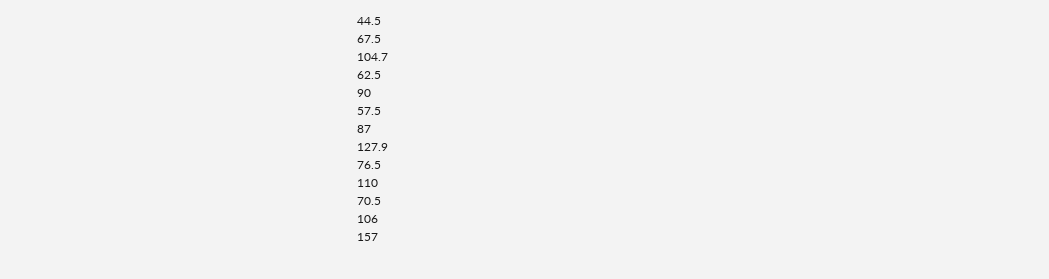44.5
67.5
104.7
62.5
90
57.5
87
127.9
76.5
110
70.5
106
157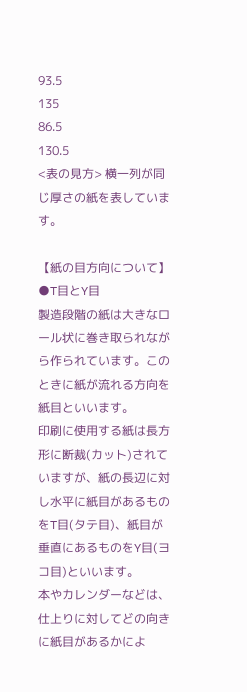93.5
135
86.5
130.5
<表の見方> 横一列が同じ厚さの紙を表しています。

【紙の目方向について】
●T目とY目
製造段階の紙は大きなロール状に巻き取られながら作られています。このときに紙が流れる方向を紙目といいます。
印刷に使用する紙は長方形に断裁(カット)されていますが、紙の長辺に対し水平に紙目があるものをT目(タテ目)、紙目が垂直にあるものをY目(ヨコ目)といいます。
本やカレンダーなどは、仕上りに対してどの向きに紙目があるかによ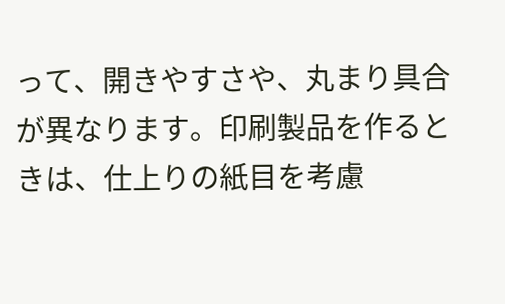って、開きやすさや、丸まり具合が異なります。印刷製品を作るときは、仕上りの紙目を考慮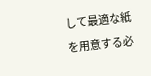して最適な紙を用意する必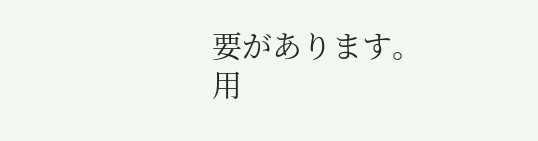要があります。
用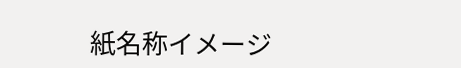紙名称イメージ